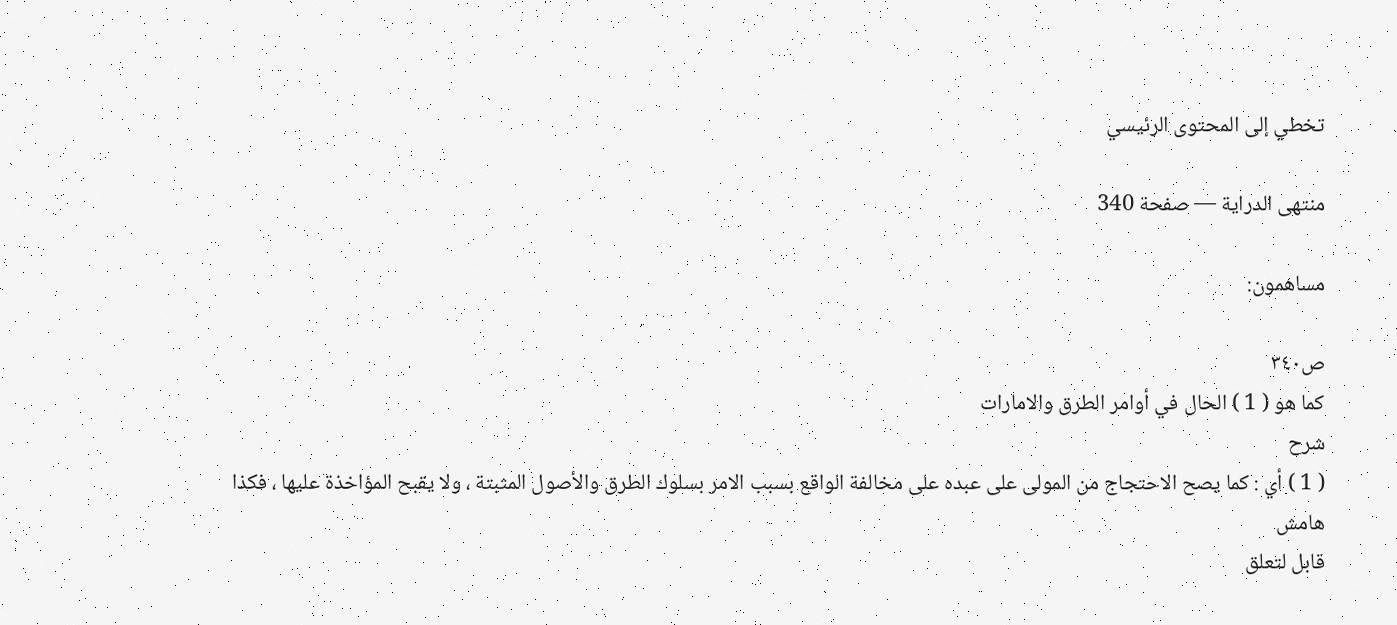تخطي إلى المحتوى الرئيسي

منتهى الدراية — صفحة 340

مساهمون:

ص٣٤٠
كما هو ( 1 ) الحال في أوامر الطرق والامارات
شرح
( 1 ) أي : كما يصح الاحتجاج من المولى على عبده على مخالفة الواقع بسبب الامر بسلوك الطرق والأصول المثبتة ، ولا يقبح المؤاخذة عليها ، فكذا
هامش
قابل لتعلق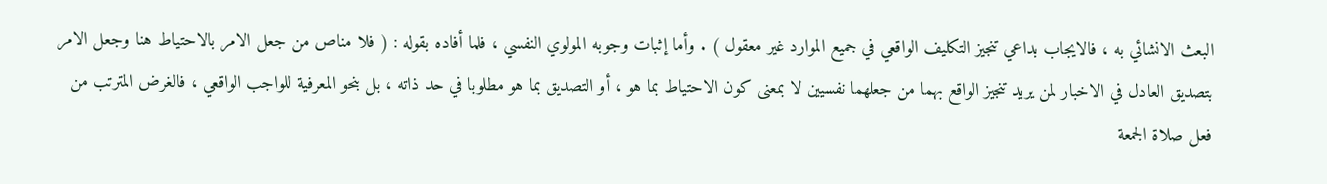البعث الانشائي به ، فالايجاب بداعي تنجيز التكليف الواقعي في جميع الموارد غير معقول ) . وأما إثبات وجوبه المولوي النفسي ، فلما أفاده بقوله : ( فلا مناص من جعل الامر بالاحتياط هنا وجعل الامر بتصديق العادل في الاخبار لمن يريد تنجيز الواقع بهما من جعلهما نفسيين لا بمعنى كون الاحتياط بما هو ، أو التصديق بما هو مطلوبا في حد ذاته ، بل بنحو المعرفية للواجب الواقعي ، فالغرض المترتب من فعل صلاة الجمعة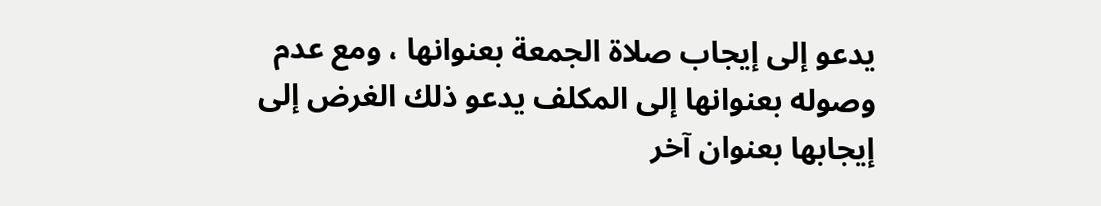يدعو إلى إيجاب صلاة الجمعة بعنوانها ، ومع عدم وصوله بعنوانها إلى المكلف يدعو ذلك الغرض إلى إيجابها بعنوان آخر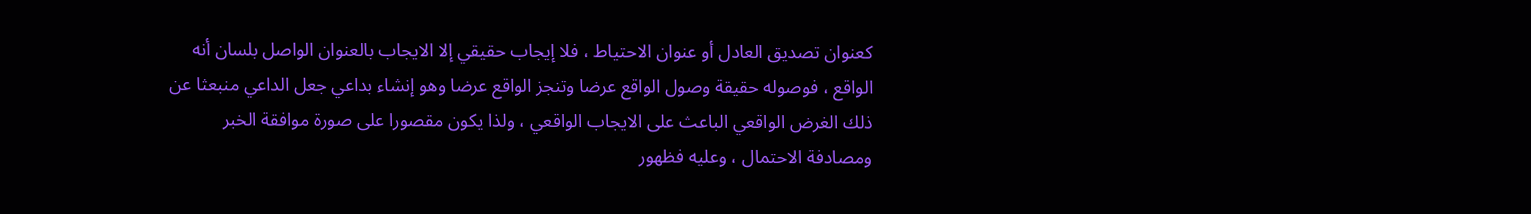كعنوان تصديق العادل أو عنوان الاحتياط ، فلا إيجاب حقيقي إلا الايجاب بالعنوان الواصل بلسان أنه الواقع ، فوصوله حقيقة وصول الواقع عرضا وتنجز الواقع عرضا وهو إنشاء بداعي جعل الداعي منبعثا عن ذلك الغرض الواقعي الباعث على الايجاب الواقعي ، ولذا يكون مقصورا على صورة موافقة الخبر ومصادفة الاحتمال ، وعليه فظهور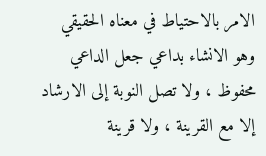الامر بالاحتياط في معناه الحقيقي وهو الانشاء بداعي جعل الداعي محفوظ ، ولا تصل النوبة إلى الارشاد إلا مع القرينة ، ولا قرينة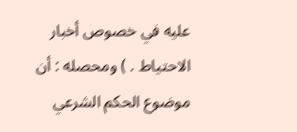عليه في خصوص أخبار الاحتياط . ) ومحصله : أن موضوع الحكم الشرعي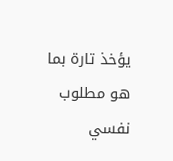يؤخذ تارة بما هو مطلوب نفسي